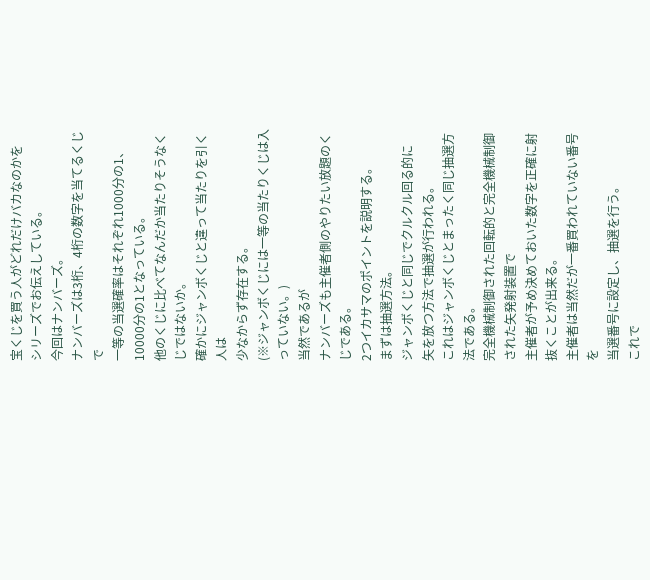宝くじを買う人がどれだけバカなのかを
シリーズでお伝えしている。
今回はナンバーズ。
ナンバーズは3桁、4桁の数字を当てるくじで
一等の当選確率はそれぞれ1000分の1、
10000分の1となっている。
他のくじに比べてなんだか当たりそうなくじではないか。
確かにジャンボくじと違って当たりを引く人は
少なからず存在する。
(※ジャンボくじには一等の当たりくじは入っていない。)
当然であるが
ナンバーズも主催者側のやりたい放題のくじである。
2つイカサマのポイントを説明する。
まずは抽選方法。
ジャンボくじと同じでクルクル回る的に
矢を放つ方法で抽選が行われる。
これはジャンボくじとまったく同じ抽選方法である。
完全機械制御された回転的と完全機械制御された矢発射装置で
主催者が予め決めておいた数字を正確に射抜くことが出来る。
主催者は当然だが一番買われていない番号を
当選番号に設定し、抽選を行う。
これで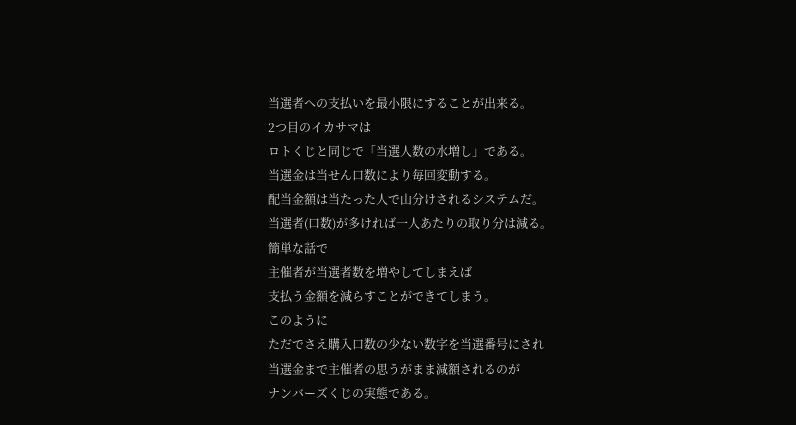当選者への支払いを最小限にすることが出来る。
2つ目のイカサマは
ロトくじと同じで「当選人数の水増し」である。
当選金は当せん口数により毎回変動する。
配当金額は当たった人で山分けされるシステムだ。
当選者(口数)が多ければ一人あたりの取り分は減る。
簡単な話で
主催者が当選者数を増やしてしまえば
支払う金額を減らすことができてしまう。
このように
ただでさえ購入口数の少ない数字を当選番号にされ
当選金まで主催者の思うがまま減額されるのが
ナンバーズくじの実態である。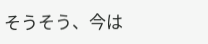そうそう、今は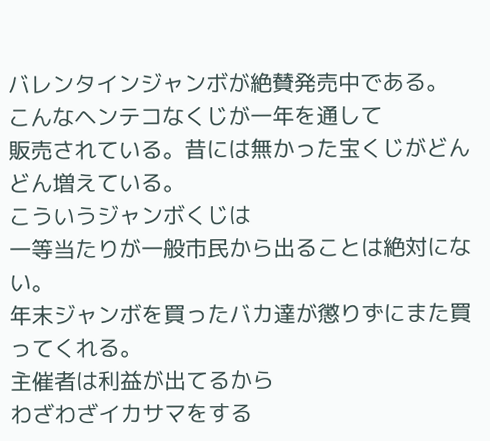バレンタインジャンボが絶賛発売中である。
こんなヘンテコなくじが一年を通して
販売されている。昔には無かった宝くじがどんどん増えている。
こういうジャンボくじは
一等当たりが一般市民から出ることは絶対にない。
年末ジャンボを買ったバカ達が懲りずにまた買ってくれる。
主催者は利益が出てるから
わざわざイカサマをする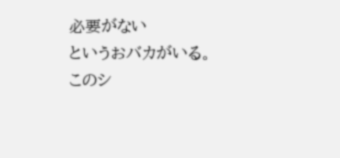必要がない
というおバカがいる。
このシ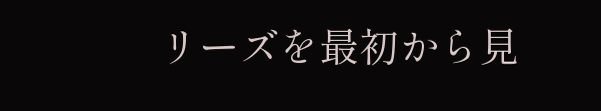リーズを最初から見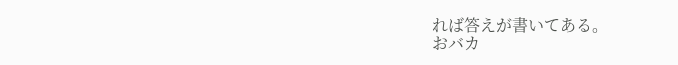れば答えが書いてある。
おバカ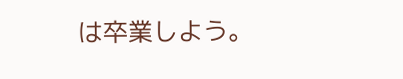は卒業しよう。